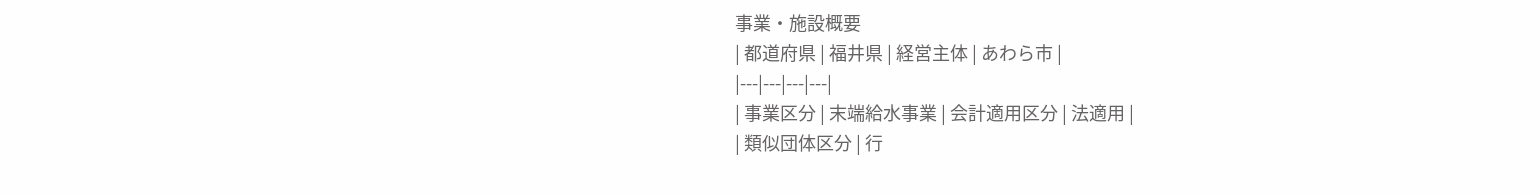事業・施設概要
| 都道府県 | 福井県 | 経営主体 | あわら市 |
|---|---|---|---|
| 事業区分 | 末端給水事業 | 会計適用区分 | 法適用 |
| 類似団体区分 | 行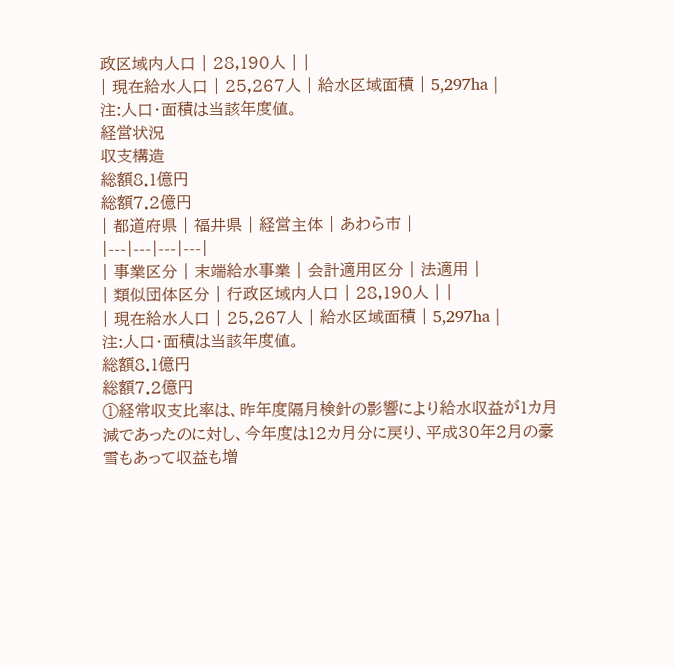政区域内人口 | 28,190人 | |
| 現在給水人口 | 25,267人 | 給水区域面積 | 5,297ha |
注:人口・面積は当該年度値。
経営状況
収支構造
総額8.1億円
総額7.2億円
| 都道府県 | 福井県 | 経営主体 | あわら市 |
|---|---|---|---|
| 事業区分 | 末端給水事業 | 会計適用区分 | 法適用 |
| 類似団体区分 | 行政区域内人口 | 28,190人 | |
| 現在給水人口 | 25,267人 | 給水区域面積 | 5,297ha |
注:人口・面積は当該年度値。
総額8.1億円
総額7.2億円
①経常収支比率は、昨年度隔月検針の影響により給水収益が1カ月減であったのに対し、今年度は12カ月分に戻り、平成30年2月の豪雪もあって収益も増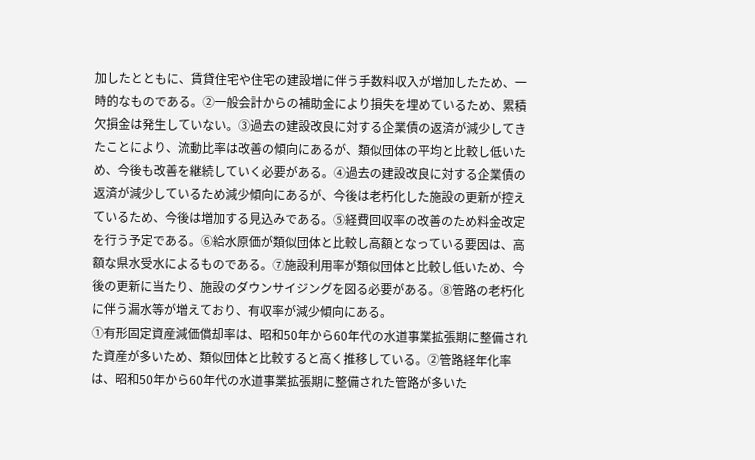加したとともに、賃貸住宅や住宅の建設増に伴う手数料収入が増加したため、一時的なものである。②一般会計からの補助金により損失を埋めているため、累積欠損金は発生していない。③過去の建設改良に対する企業債の返済が減少してきたことにより、流動比率は改善の傾向にあるが、類似団体の平均と比較し低いため、今後も改善を継続していく必要がある。④過去の建設改良に対する企業債の返済が減少しているため減少傾向にあるが、今後は老朽化した施設の更新が控えているため、今後は増加する見込みである。⑤経費回収率の改善のため料金改定を行う予定である。⑥給水原価が類似団体と比較し高額となっている要因は、高額な県水受水によるものである。⑦施設利用率が類似団体と比較し低いため、今後の更新に当たり、施設のダウンサイジングを図る必要がある。⑧管路の老朽化に伴う漏水等が増えており、有収率が減少傾向にある。
①有形固定資産減価償却率は、昭和50年から60年代の水道事業拡張期に整備された資産が多いため、類似団体と比較すると高く推移している。②管路経年化率は、昭和50年から60年代の水道事業拡張期に整備された管路が多いた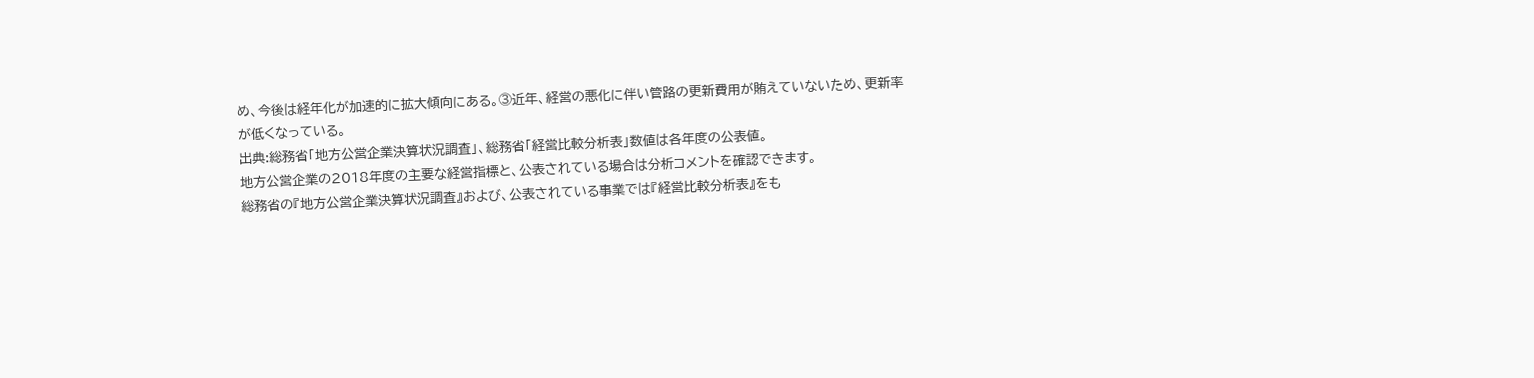め、今後は経年化が加速的に拡大傾向にある。③近年、経営の悪化に伴い管路の更新費用が賄えていないため、更新率が低くなっている。
出典:総務省「地方公営企業決算状況調査」、総務省「経営比較分析表」数値は各年度の公表値。
地方公営企業の2018年度の主要な経営指標と、公表されている場合は分析コメントを確認できます。
総務省の『地方公営企業決算状況調査』および、公表されている事業では『経営比較分析表』をも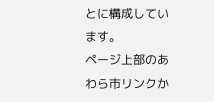とに構成しています。
ページ上部のあわら市リンクか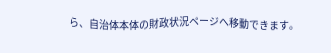ら、自治体本体の財政状況ページへ移動できます。